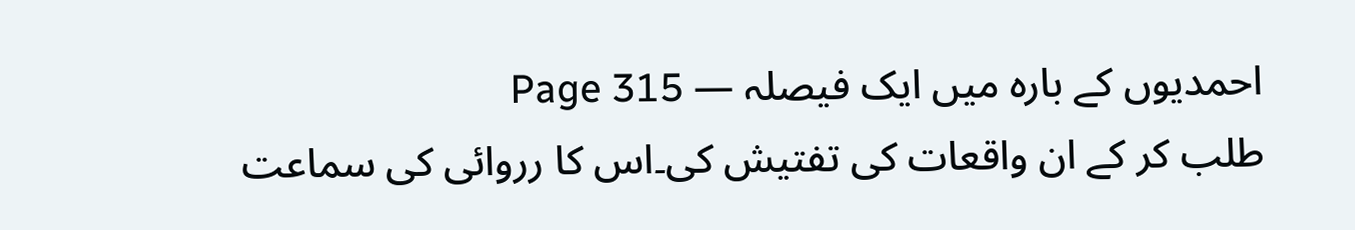احمدیوں کے بارہ میں ایک فیصلہ — Page 315
طلب کر کے ان واقعات کی تفتیش کی۔اس کا رروائی کی سماعت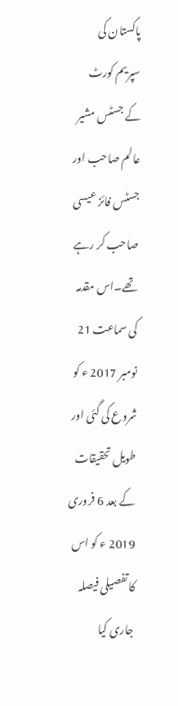پاکستان کی سپریم کورٹ کے جسٹس مشیر عالم صاحب اور جسٹس فائز عیسی صاحب کر رہے تھے۔اس مقدمہ کی سماعت 21 نومبر 2017 ء کو شروع کی گئی اور طویل تحقیقات کے بعد 6 فروری 2019 ء کو اس کا تفصیلی فیصلہ جاری کیا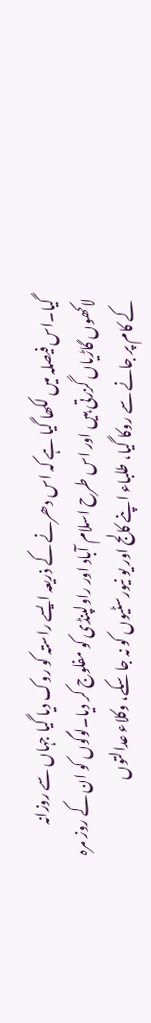گیا۔اس فیصلہ میں لکھا گیا ہے کہ اس دھرنے کے ذریعہ ایسے راستہ کو روک دیا گیا جہاں سے روزانہ لاکھوں گاڑیاں گزرتی ہیں اور اس طرح اسلام آباد اور راولپنڈی کو مفلوج کر دیا۔لوگوں کو ان کے روز مرہ کے کام پر جانے سے روکا گیا، طلباء اپنے کالج اور یو نیورسٹیوں کو نہ جا سکے، وکلاء عدالتوں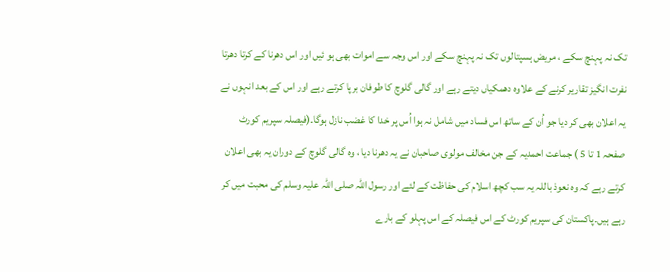تک نہ پہنچ سکے ، مریض ہسپتالوں تک نہ پہنچ سکے اور اس وجہ سے اموات بھی ہو ئیں اور اس دھرنا کے کرتا دھرتا نفرت انگیز تقاریر کرنے کے علاوہ دھمکیاں دیتے رہے اور گالی گلوچ کا طوفان برپا کرتے رہے اور اس کے بعد انہوں نے یہ اعلان بھی کر دیا جو اُن کے ساتھ اس فساد میں شامل نہ ہوا اُس پر خدا کا غضب نازل ہوگا۔(فیصلہ سپریم کورٹ صفحہ 1 تا 5 ) جماعت احمدیہ کے جن مخالف مولوی صاحبان نے یہ دھرنا دیا ، وہ گالی گلوچ کے دوران یہ بھی اعلان کرتے رہے کہ وہ نعوذ باللہ یہ سب کچھ اسلام کی حفاظت کے لئے اور رسول اللہ صلی اللہ علیہ وسلم کی محبت میں کر رہے ہیں۔پاکستان کی سپریم کورٹ کے اس فیصلہ کے اس پہلو کے بارے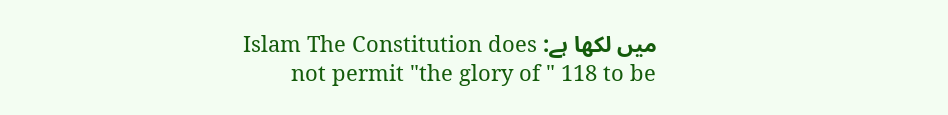میں لکھا ہے: Islam The Constitution does not permit "the glory of " 118 to be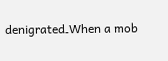denigrated۔When a mob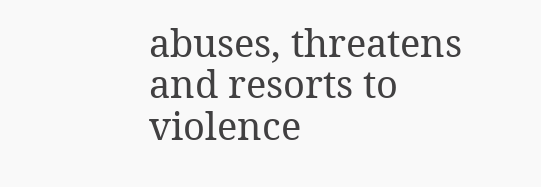abuses, threatens and resorts to violence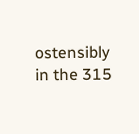ostensibly in the 315